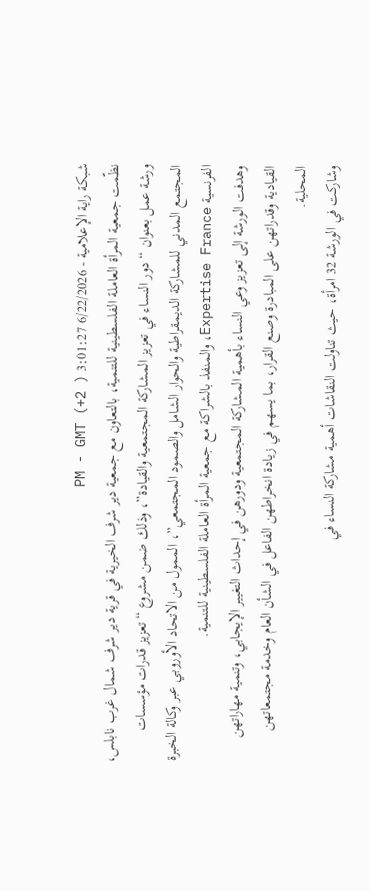شبكة راية الإعلامية - 6/22/2026 3:01:27 PM - GMT (+2 )
نظّمت جمعية المرأة العاملة الفلسطينية للتنمية، بالتعاون مع جمعية دير شرف الخيرية في قرية دير شرف شمال غرب نابلس، ورشة عمل بعنوان “دور النساء في تعزيز المشاركة المجتمعية والقيادة”، وذلك ضمن مشروع “تعزيز قدرات مؤسسات المجتمع المدني للمشاركة الديمقراطية والحوار الشامل والصمود المجتمعي”، الممول من الاتحاد الأوروبي عبر وكالة الخبرة الفرنسية Expertise France، والمنفذ بالشراكة مع جمعية المرأة العاملة الفلسطينية للتنمية.
وهدفت الورشة إلى تعزيز وعي النساء بأهمية المشاركة المجتمعية ودورهن في إحداث التغيير الإيجابي، وتنمية مهاراتهن القيادية وقدراتهن على المبادرة وصنع القرار، بما يسهم في زيادة انخراطهن الفاعل في الشأن العام وخدمة مجتمعاتهن المحلية.
وشاركت في الورشة 32 امرأة، حيث تناولت النقاشات أهمية مشاركة النساء في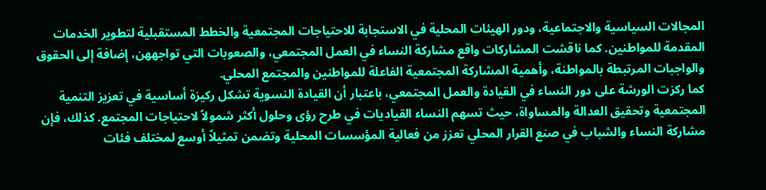المجالات السياسية والاجتماعية، ودور الهيئات المحلية في الاستجابة للاحتياجات المجتمعية والخطط المستقبلية لتطوير الخدمات المقدمة للمواطنين. كما ناقشت المشاركات واقع مشاركة النساء في العمل المجتمعي، والصعوبات التي تواجههن، إضافة إلى الحقوق والواجبات المرتبطة بالمواطنة، وأهمية المشاركة المجتمعية الفاعلة للمواطنين والمجتمع المحلي.
كما ركزت الورشة على دور النساء في القيادة والعمل المجتمعي، باعتبار أن القيادة النسوية تشكل ركيزة أساسية في تعزيز التنمية المجتمعية وتحقيق العدالة والمساواة، حيث تسهم النساء القياديات في طرح رؤى وحلول أكثر شمولاً لاحتياجات المجتمع. كذلك، فإن مشاركة النساء والشباب في صنع القرار المحلي تعزز من فعالية المؤسسات المحلية وتضمن تمثيلاً أوسع لمختلف فئات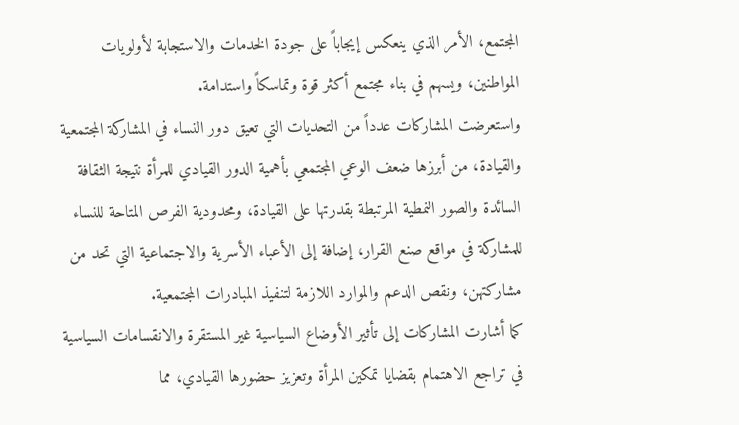المجتمع، الأمر الذي ينعكس إيجاباً على جودة الخدمات والاستجابة لأولويات المواطنين، ويسهم في بناء مجتمع أكثر قوة وتماسكاً واستدامة.
واستعرضت المشاركات عدداً من التحديات التي تعيق دور النساء في المشاركة المجتمعية والقيادة، من أبرزها ضعف الوعي المجتمعي بأهمية الدور القيادي للمرأة نتيجة الثقافة السائدة والصور النمطية المرتبطة بقدرتها على القيادة، ومحدودية الفرص المتاحة للنساء للمشاركة في مواقع صنع القرار، إضافة إلى الأعباء الأسرية والاجتماعية التي تحد من مشاركتهن، ونقص الدعم والموارد اللازمة لتنفيذ المبادرات المجتمعية.
كما أشارت المشاركات إلى تأثير الأوضاع السياسية غير المستقرة والانقسامات السياسية في تراجع الاهتمام بقضايا تمكين المرأة وتعزيز حضورها القيادي، مما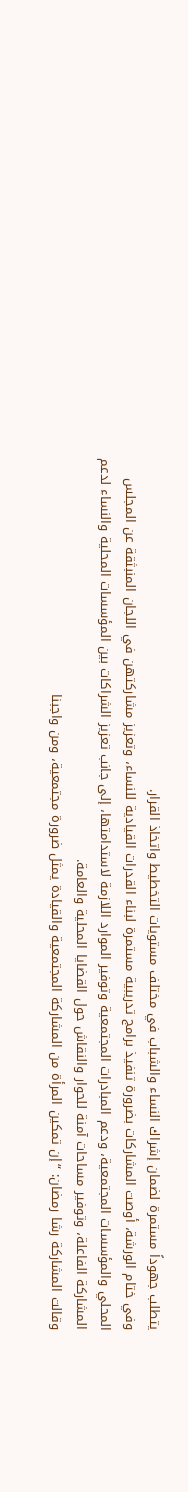يتطلب جهوداً مستمرة لضمان إشراك النساء والشباب في مختلف مستويات التخطيط واتخاذ القرار.
وفي ختام الورشة، أوصت المشاركات بضرورة تنفيذ برامج تدريبية مستمرة لبناء القدرات القيادية للنساء، وتعزيز مشاركتهن في اللجان المنبثقة عن المجلس المحلي والمؤسسات المجتمعية، ودعم المبادرات المجتمعية وتوفير الموارد اللازمة لاستدامتها، إلى جانب تعزيز الشراكات بين المؤسسات المحلية والنساء لدعم المشاركة الفاعلة، وتوفير مساحات آمنة للحوار والنقاش حول القضايا المحلية والعامة.
وقالت المشاركة رشا رمضان: “إن تمكين المرأة من المشاركة المجتمعية والقيادة يمثل ضرورة مجتمعية، ومن واجبنا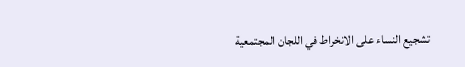تشجيع النساء على الانخراط في اللجان المجتمعية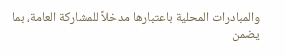والمبادرات المحلية باعتبارها مدخلاً للمشاركة العامة، بما يضمن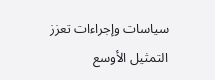سياسات وإجراءات تعزز التمثيل الأوسع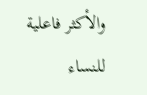والأكثر فاعلية للنساء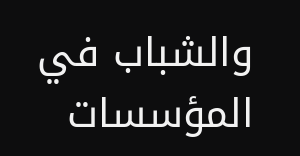والشباب في المؤسسات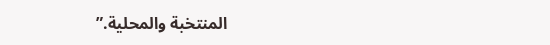المنتخبة والمحلية.”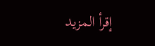إقرأ المزيد